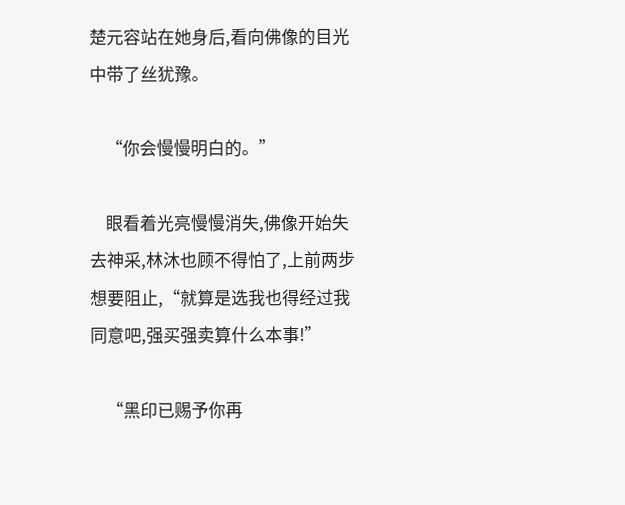楚元容站在她身后,看向佛像的目光中带了丝犹豫。

    “你会慢慢明白的。”

    眼看着光亮慢慢消失,佛像开始失去神采,林沐也顾不得怕了,上前两步想要阻止,“就算是选我也得经过我同意吧,强买强卖算什么本事!”

    “黑印已赐予你再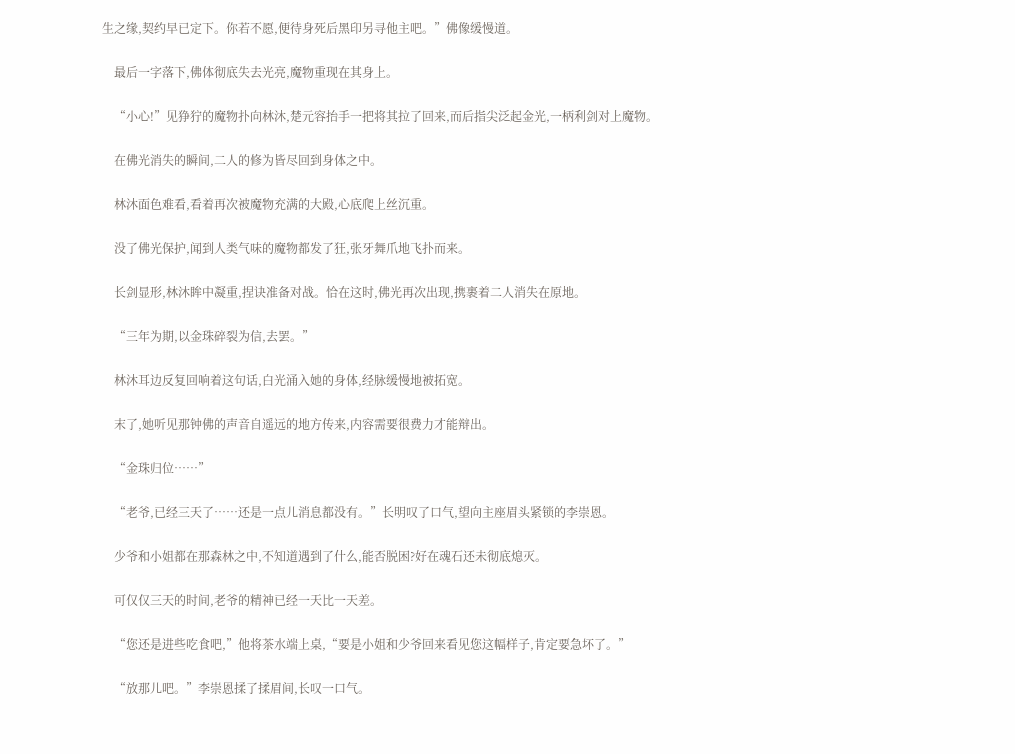生之缘,契约早已定下。你若不愿,便待身死后黑印另寻他主吧。”佛像缓慢道。

    最后一字落下,佛体彻底失去光亮,魔物重现在其身上。

    “小心!”见狰狞的魔物扑向林沐,楚元容抬手一把将其拉了回来,而后指尖泛起金光,一柄利剑对上魔物。

    在佛光消失的瞬间,二人的修为皆尽回到身体之中。

    林沐面色难看,看着再次被魔物充满的大殿,心底爬上丝沉重。

    没了佛光保护,闻到人类气味的魔物都发了狂,张牙舞爪地飞扑而来。

    长剑显形,林沐眸中凝重,捏诀准备对战。恰在这时,佛光再次出现,携裹着二人消失在原地。

    “三年为期,以金珠碎裂为信,去罢。”

    林沐耳边反复回响着这句话,白光涌入她的身体,经脉缓慢地被拓宽。

    末了,她听见那钟佛的声音自遥远的地方传来,内容需要很费力才能辩出。

    “金珠归位……”

    “老爷,已经三天了……还是一点儿消息都没有。”长明叹了口气,望向主座眉头紧锁的李崇恩。

    少爷和小姐都在那森林之中,不知道遇到了什么,能否脱困?好在魂石还未彻底熄灭。

    可仅仅三天的时间,老爷的精神已经一天比一天差。

    “您还是进些吃食吧,”他将茶水端上桌,“要是小姐和少爷回来看见您这幅样子,肯定要急坏了。”

    “放那儿吧。”李崇恩揉了揉眉间,长叹一口气。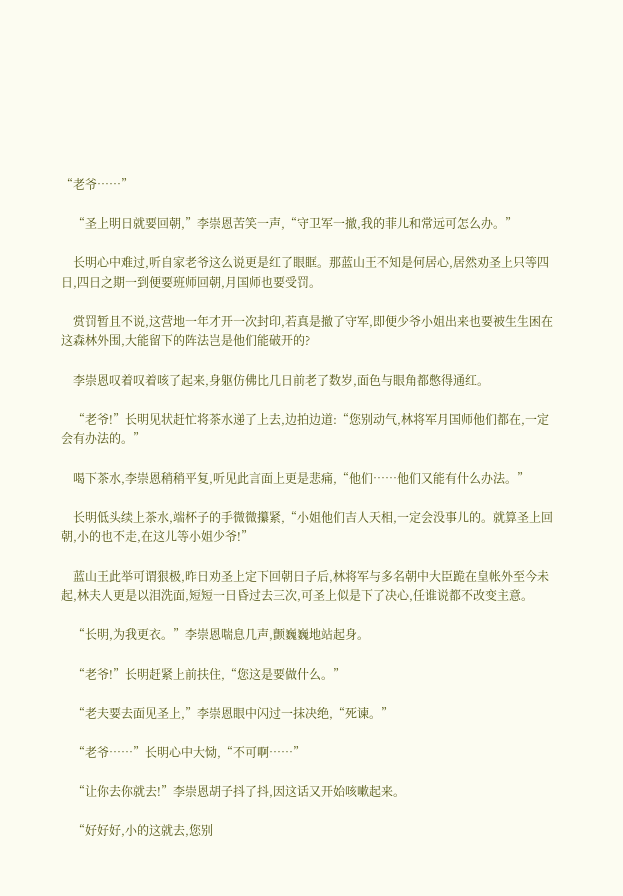“老爷……”

    “圣上明日就要回朝,”李崇恩苦笑一声,“守卫军一撤,我的菲儿和常远可怎么办。”

    长明心中难过,听自家老爷这么说更是红了眼眶。那蓝山王不知是何居心,居然劝圣上只等四日,四日之期一到便要班师回朝,月国师也要受罚。

    赏罚暂且不说,这营地一年才开一次封印,若真是撤了守军,即便少爷小姐出来也要被生生困在这森林外围,大能留下的阵法岂是他们能破开的?

    李崇恩叹着叹着咳了起来,身躯仿佛比几日前老了数岁,面色与眼角都憋得通红。

    “老爷!”长明见状赶忙将茶水递了上去,边拍边道:“您别动气,林将军月国师他们都在,一定会有办法的。”

    喝下茶水,李崇恩稍稍平复,听见此言面上更是悲痛,“他们……他们又能有什么办法。”

    长明低头续上茶水,端杯子的手微微攥紧,“小姐他们吉人天相,一定会没事儿的。就算圣上回朝,小的也不走,在这儿等小姐少爷!”

    蓝山王此举可谓狠极,昨日劝圣上定下回朝日子后,林将军与多名朝中大臣跪在皇帐外至今未起,林夫人更是以泪洗面,短短一日昏过去三次,可圣上似是下了决心,任谁说都不改变主意。

    “长明,为我更衣。”李崇恩喘息几声,颤巍巍地站起身。

    “老爷!”长明赶紧上前扶住,“您这是要做什么。”

    “老夫要去面见圣上,”李崇恩眼中闪过一抹决绝,“死谏。”

    “老爷……”长明心中大恸,“不可啊……”

    “让你去你就去!”李崇恩胡子抖了抖,因这话又开始咳嗽起来。

    “好好好,小的这就去,您别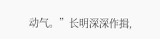动气。”长明深深作揖,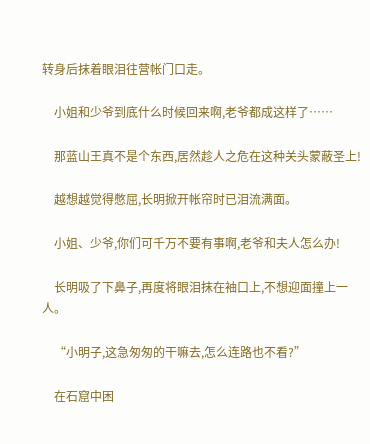转身后抹着眼泪往营帐门口走。

    小姐和少爷到底什么时候回来啊,老爷都成这样了……

    那蓝山王真不是个东西,居然趁人之危在这种关头蒙蔽圣上!

    越想越觉得憋屈,长明掀开帐帘时已泪流满面。

    小姐、少爷,你们可千万不要有事啊,老爷和夫人怎么办!

    长明吸了下鼻子,再度将眼泪抹在袖口上,不想迎面撞上一人。

    “小明子,这急匆匆的干嘛去,怎么连路也不看?”

    在石窟中困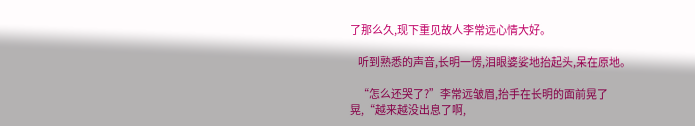了那么久,现下重见故人李常远心情大好。

    听到熟悉的声音,长明一愣,泪眼婆娑地抬起头,呆在原地。

    “怎么还哭了?”李常远皱眉,抬手在长明的面前晃了晃,“越来越没出息了啊,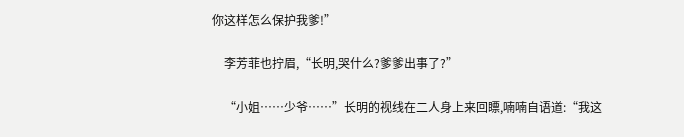你这样怎么保护我爹!”

    李芳菲也拧眉,“长明,哭什么?爹爹出事了?”

    “小姐……少爷……”长明的视线在二人身上来回瞟,喃喃自语道:“我这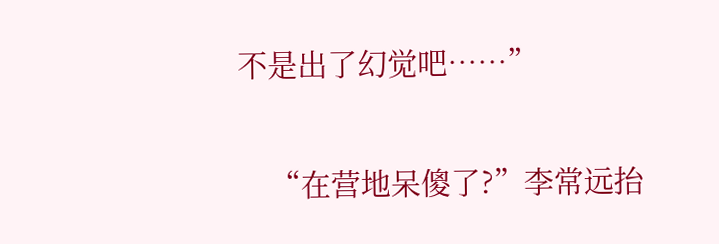不是出了幻觉吧……”

    “在营地呆傻了?”李常远抬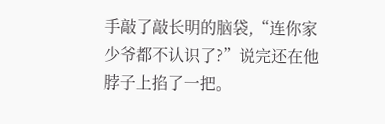手敲了敲长明的脑袋,“连你家少爷都不认识了?”说完还在他脖子上掐了一把。